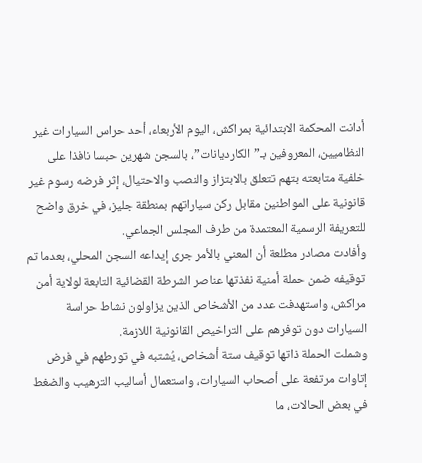أدانت المحكمة الابتدائية بمراكش، اليوم الأربعاء، أحد حراس السيارات غير النظاميين، المعروفين بـ”الكارديانات”، بالسجن شهرين حبسا نافذا على خلفية متابعته بتهم تتعلق بالابتزاز والنصب والاحتيال، إثر فرضه رسوم غير قانونية على المواطنين مقابل ركن سياراتهم بمنطقة جليز، في خرق واضح للتعريفة الرسمية المعتمدة من طرف المجلس الجماعي.
وأفادت مصادر مطلعة أن المعني بالأمر جرى إيداعه السجن المحلي، بعدما تم توقيفه ضمن حملة أمنية نفذتها عناصر الشرطة القضائية التابعة لولاية أمن مراكش، واستهدفت عدد من الأشخاص الذين يزاولون نشاط حراسة السيارات دون توفرهم على التراخيص القانونية اللازمة.
وشملت الحملة ذاتها توقيف ستة أشخاص، يُشتبه في تورطهم في فرض إتاوات مرتفعة على أصحاب السيارات، واستعمال أساليب الترهيب والضغط في بعض الحالات، ما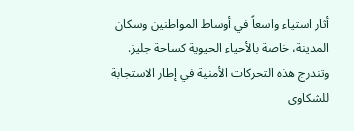أثار استياء واسعاً في أوساط المواطنين وسكان المدينة، خاصة بالأحياء الحيوية كساحة جليز.
وتندرج هذه التحركات الأمنية في إطار الاستجابة للشكاوى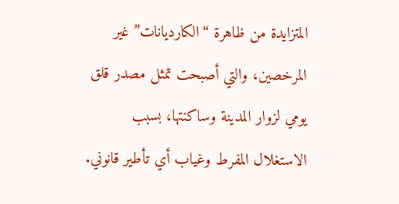المتزايدة من ظاهرة “الكارديانات” غير المرخصين، والتي أصبحت تمثل مصدر قلق يومي لزوار المدينة وساكنتها، بسبب الاستغلال المفرط وغياب أي تأطير قانوني.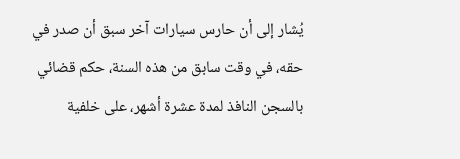يُشار إلى أن حارس سيارات آخر سبق أن صدر في حقه، في وقت سابق من هذه السنة، حكم قضائي بالسجن النافذ لمدة عشرة أشهر، على خلفية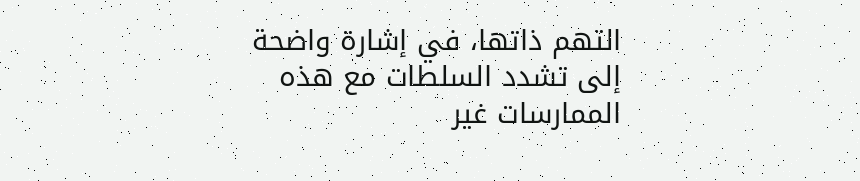التهم ذاتها، في إشارة واضحة إلى تشدد السلطات مع هذه الممارسات غير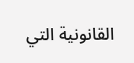القانونية التي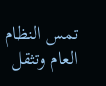تمس النظام العام وتثقل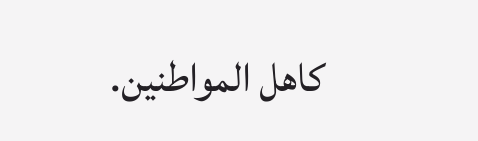كاهل المواطنين.